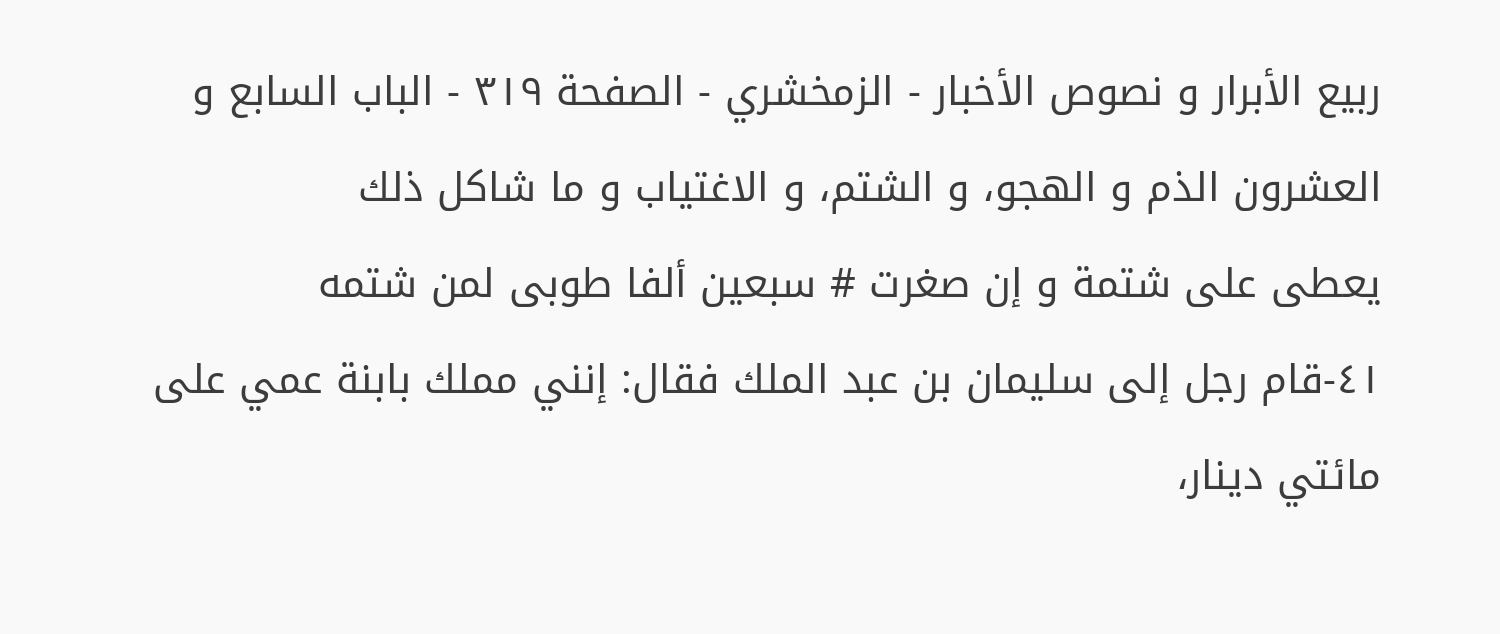ربيع الأبرار و نصوص الأخبار - الزمخشري - الصفحة ٣١٩ - الباب السابع و العشرون الذم و الهجو، و الشتم، و الاغتياب و ما شاكل ذلك
يعطى على شتمة و إن صغرت # سبعين ألفا طوبى لمن شتمه
٤١-قام رجل إلى سليمان بن عبد الملك فقال: إنني مملك بابنة عمي على مائتي دينار،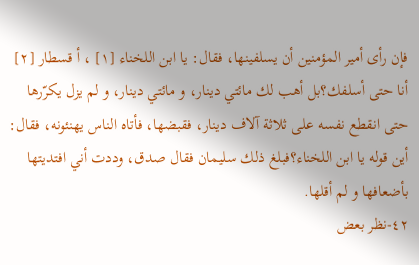فإن رأى أمير المؤمنين أن يسلفينها، فقال: يا ابن اللخناء [١] ، أ قسطار [٢] أنا حتى أسلفك؟بل أهب لك مائتي دينار، و مائتي دينار، و لم يزل يكرّرها حتى انقطع نفسه على ثلاثة آلاف دينار، فقبضها، فأتاه الناس يهنئونه، فقال: أين قوله يا ابن اللخناء؟فبلغ ذلك سليمان فقال صدق، وددت أني افتديتها بأضعافها و لم أقلها.
٤٢-نظر بعض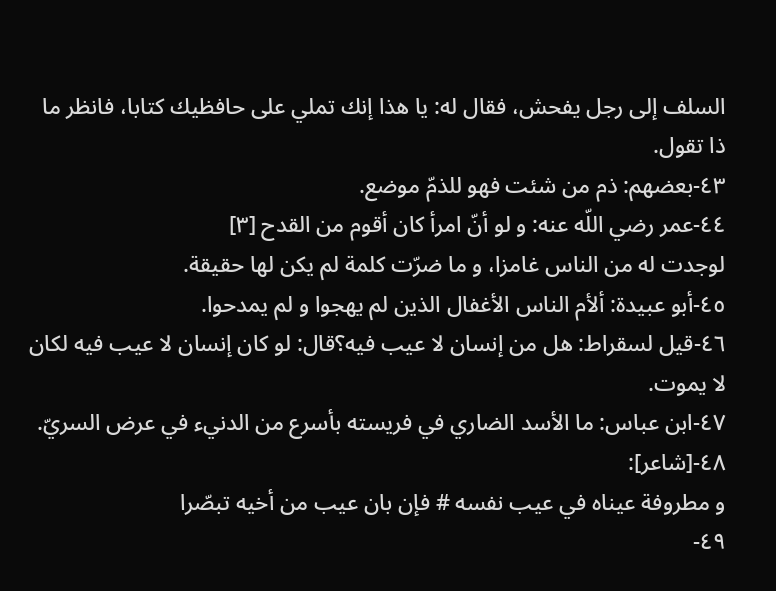السلف إلى رجل يفحش، فقال له: يا هذا إنك تملي على حافظيك كتابا، فانظر ما ذا تقول.
٤٣-بعضهم: ذم من شئت فهو للذمّ موضع.
٤٤-عمر رضي اللّه عنه: و لو أنّ امرأ كان أقوم من القدح [٣]
لوجدت له من الناس غامزا، و ما ضرّت كلمة لم يكن لها حقيقة.
٤٥-أبو عبيدة: ألأم الناس الأغفال الذين لم يهجوا و لم يمدحوا.
٤٦-قيل لسقراط: هل من إنسان لا عيب فيه؟قال: لو كان إنسان لا عيب فيه لكان لا يموت.
٤٧-ابن عباس: ما الأسد الضاري في فريسته بأسرع من الدنيء في عرض السريّ.
٤٨-[شاعر]:
و مطروفة عيناه في عيب نفسه # فإن بان عيب من أخيه تبصّرا
٤٩-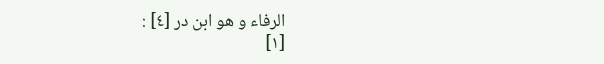الرفاء و هو ابن در [٤] :
[١]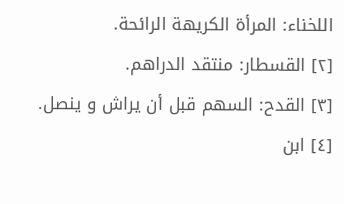اللخناء: المرأة الكريهة الرائحة.
[٢] القسطار: منتقد الدراهم.
[٣] القدح: السهم قبل أن يراش و ينصل.
[٤] ابن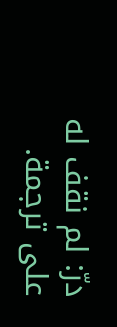درّ: لم نقف له على ترجمة.